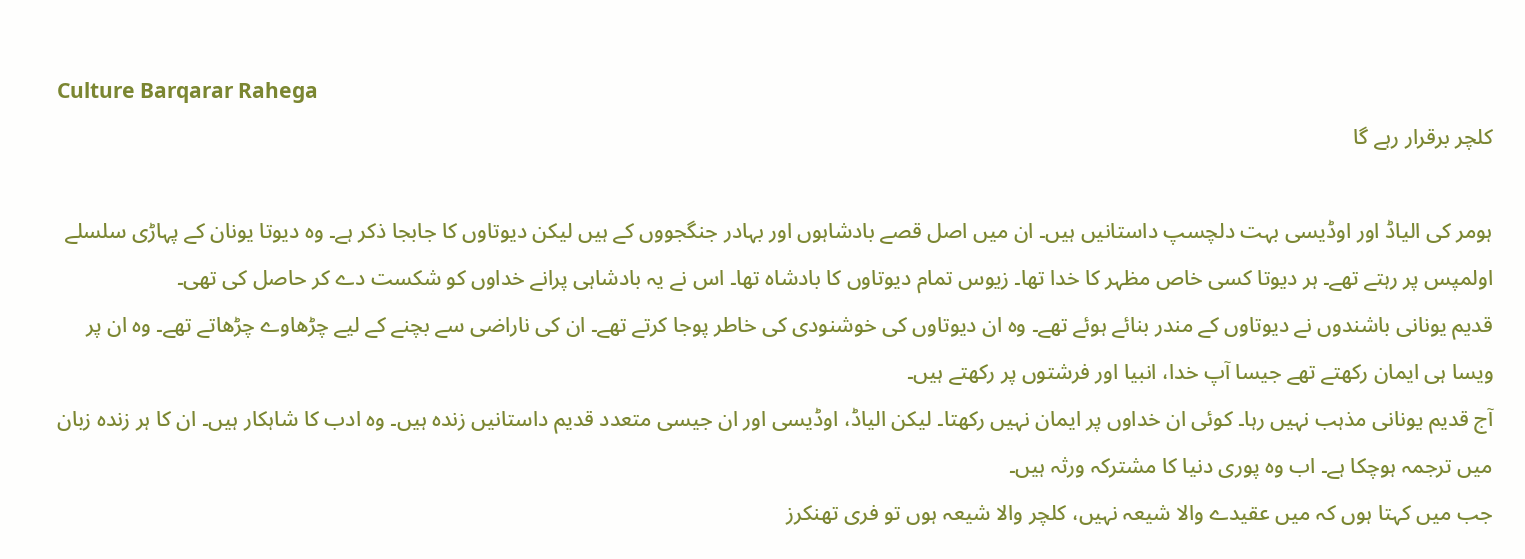Culture Barqarar Rahega
کلچر برقرار رہے گا

ہومر کی الیاڈ اور اوڈیسی بہت دلچسپ داستانیں ہیں۔ ان میں اصل قصے بادشاہوں اور بہادر جنگجووں کے ہیں لیکن دیوتاوں کا جابجا ذکر ہے۔ وہ دیوتا یونان کے پہاڑی سلسلے اولمپس پر رہتے تھے۔ ہر دیوتا کسی خاص مظہر کا خدا تھا۔ زیوس تمام دیوتاوں کا بادشاہ تھا۔ اس نے یہ بادشاہی پرانے خداوں کو شکست دے کر حاصل کی تھی۔
قدیم یونانی باشندوں نے دیوتاوں کے مندر بنائے ہوئے تھے۔ وہ ان دیوتاوں کی خوشنودی کی خاطر پوجا کرتے تھے۔ ان کی ناراضی سے بچنے کے لیے چڑھاوے چڑھاتے تھے۔ وہ ان پر ویسا ہی ایمان رکھتے تھے جیسا آپ خدا، انبیا اور فرشتوں پر رکھتے ہیں۔
آج قدیم یونانی مذہب نہیں رہا۔ کوئی ان خداوں پر ایمان نہیں رکھتا۔ لیکن الیاڈ، اوڈیسی اور ان جیسی متعدد قدیم داستانیں زندہ ہیں۔ وہ ادب کا شاہکار ہیں۔ ان کا ہر زندہ زبان میں ترجمہ ہوچکا ہے۔ اب وہ پوری دنیا کا مشترکہ ورثہ ہیں۔
جب میں کہتا ہوں کہ میں عقیدے والا شیعہ نہیں، کلچر والا شیعہ ہوں تو فری تھنکرز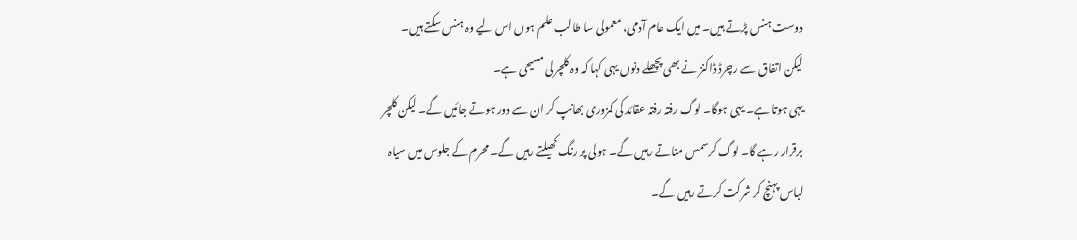دوست ہنس پڑتے ہیں۔ میں ایک عام آدمی، معمولی سا طالب علم ہوں اس لیے وہ ہنس سکتے ہیں۔ لیکن اتفاق سے رچرڈ ڈاکنز نے بھی پچھلے دنوں یہی کہا کہ وہ کلچرلی مسیحی ہے۔
یہی ہوتا ہے۔ یہی ہوگا۔ لوگ رفتہ رفتہ عقائد کی کمزوری بھانپ کر ان سے دور ہوتے جائیں گے۔ لیکن کلچر برقرار رہے گا۔ لوگ کرسمس مناتے رہیں گے۔ ہولی پر رنگ کھیلتے رہیں گے۔ محرم کے جلوس میں سیاہ لباس پہنچ کر شرکت کرتے رہیں گے۔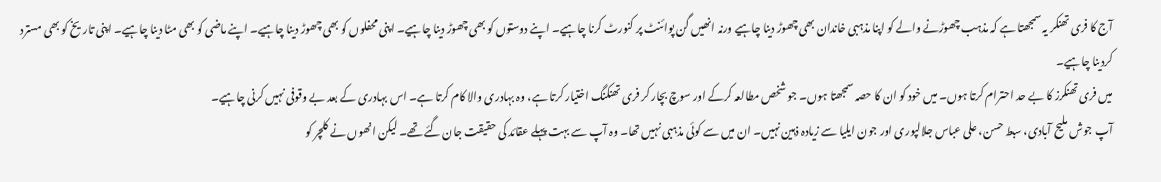آج کا فری تھنکر یہ سمجھتا ہے کہ مذہب چھوڑنے والے کو اپنا مذہبی خاندان بھی چھوڑ دینا چاہیے ورنہ انھیں گن پوائنٹ پر کنورٹ کرنا چاہیے۔ اپنے دوستوں کو بھی چھوڑ دینا چاہیے۔ اپنی محفلوں کو بھی چھوڑ دینا چاہیے۔ اپنے ماضی کو بھی مٹا دینا چاہیے۔ اپنی تاریخ کو بھی مسترد کردینا چاہیے۔
میں فری تھنکرز کا بے حد احترام کرتا ہوں۔ میں خود کو ان کا حصہ سمجھتا ہوں۔ جو شخص مطالعہ کرکے اور سوچ بچار کر فری تھنکنگ اختیار کرتا ہے، وہ بہادری والا کام کرتا ہے۔ اس بہادری کے بعد بے وقوفی نہیں کرنی چاہیے۔
آپ جوش ملیح آبادی، سبط حسن، علی عباس جلالپوری اور جون ایلیا سے زیادہ ذہین نہیں۔ ان میں سے کوئی مذہبی نہیں تھا۔ وہ آپ سے بہت پہلے عقائد کی حقیقت جان گئے تھے۔ لیکن انھوں نے کلچر کو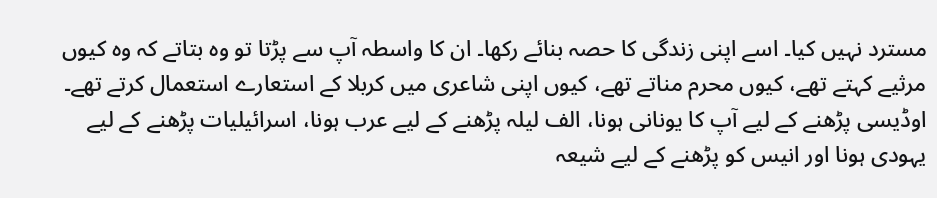مسترد نہیں کیا۔ اسے اپنی زندگی کا حصہ بنائے رکھا۔ ان کا واسطہ آپ سے پڑتا تو وہ بتاتے کہ وہ کیوں مرثیے کہتے تھے، کیوں محرم مناتے تھے، کیوں اپنی شاعری میں کربلا کے استعارے استعمال کرتے تھے۔
اوڈیسی پڑھنے کے لیے آپ کا یونانی ہونا، الف لیلہ پڑھنے کے لیے عرب ہونا، اسرائیلیات پڑھنے کے لیے یہودی ہونا اور انیس کو پڑھنے کے لیے شیعہ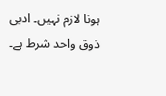ہونا لازم نہیں۔ ادبی ذوق واحد شرط ہے۔